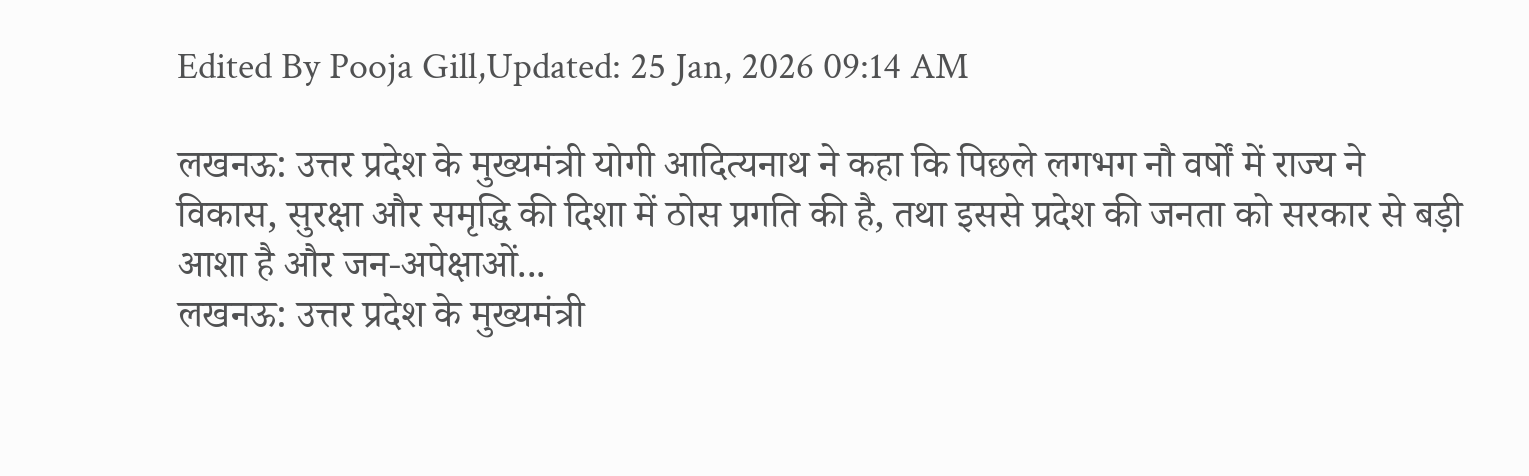Edited By Pooja Gill,Updated: 25 Jan, 2026 09:14 AM

लखनऊ: उत्तर प्रदेश के मुख्यमंत्री योगी आदित्यनाथ ने कहा कि पिछले लगभग नौ वर्षों में राज्य ने विकास, सुरक्षा और समृद्धि की दिशा में ठोस प्रगति की है, तथा इससे प्रदेश की जनता को सरकार से बड़ी आशा है और जन-अपेक्षाओं...
लखनऊ: उत्तर प्रदेश के मुख्यमंत्री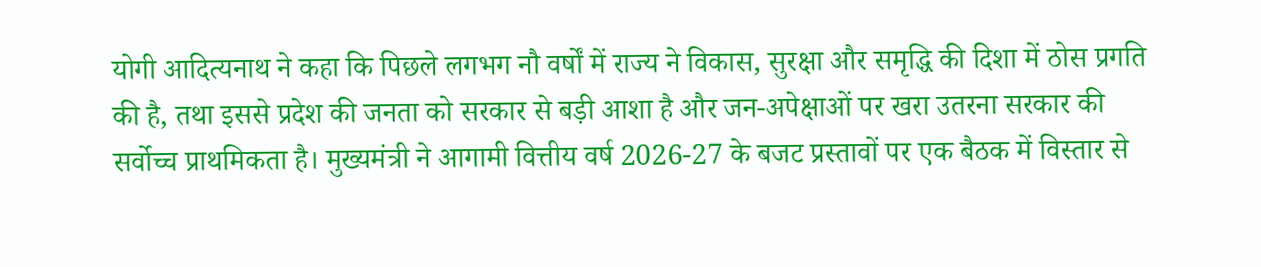योगी आदित्यनाथ ने कहा कि पिछले लगभग नौ वर्षों में राज्य ने विकास, सुरक्षा और समृद्धि की दिशा में ठोस प्रगति की है, तथा इससे प्रदेश की जनता को सरकार से बड़ी आशा है और जन-अपेक्षाओं पर खरा उतरना सरकार की सर्वोच्च प्राथमिकता है। मुख्यमंत्री ने आगामी वित्तीय वर्ष 2026-27 के बजट प्रस्तावों पर एक बैठक में विस्तार से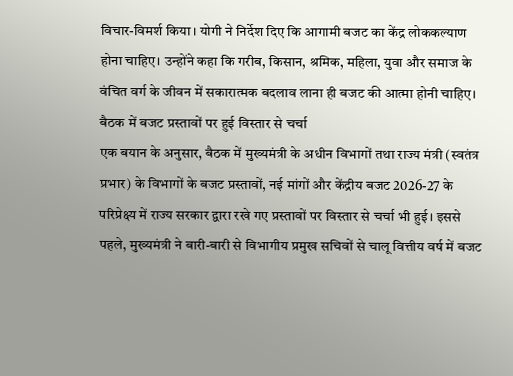विचार-विमर्श किया। योगी ने निर्देश दिए कि आगामी बजट का केंद्र लोककल्याण होना चाहिए। उन्होंने कहा कि गरीब, किसान, श्रमिक, महिला, युवा और समाज के वंचित वर्ग के जीवन में सकारात्मक बदलाव लाना ही बजट की आत्मा होनी चाहिए।
बैठक में बजट प्रस्तावों पर हुई विस्तार से चर्चा
एक बयान के अनुसार, बैठक में मुख्यमंत्री के अधीन विभागों तथा राज्य मंत्री (स्वतंत्र प्रभार) के विभागों के बजट प्रस्तावों, नई मांगों और केंद्रीय बजट 2026-27 के परिप्रेक्ष्य में राज्य सरकार द्वारा रखे गए प्रस्तावों पर विस्तार से चर्चा भी हुई। इससे पहले, मुख्यमंत्री ने बारी-बारी से विभागीय प्रमुख सचिवों से चालू वित्तीय वर्ष में बजट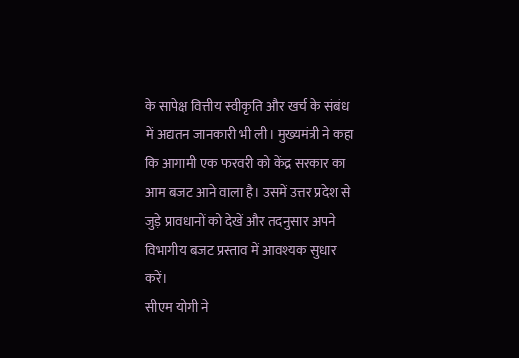के सापेक्ष वित्तीय स्वीकृति और खर्च के संबंध में अद्यतन जानकारी भी ली। मुख्यमंत्री ने कहा कि आगामी एक फरवरी को केंद्र सरकार का आम बजट आने वाला है। उसमें उत्तर प्रदेश से जुड़े प्रावधानों को देखें और तदनुसार अपने विभागीय बजट प्रस्ताव में आवश्यक सुधार करें।
सीएम योगी ने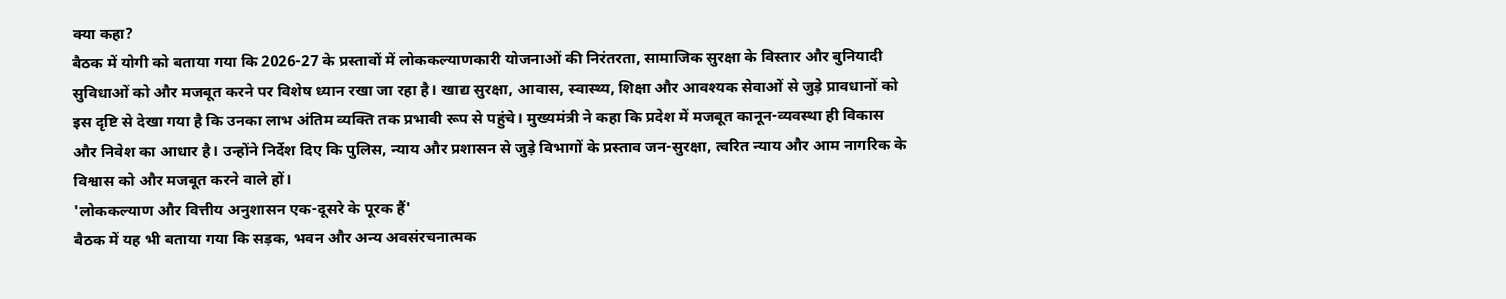क्या कहा?
बैठक में योगी को बताया गया कि 2026-27 के प्रस्तावों में लोककल्याणकारी योजनाओं की निरंतरता, सामाजिक सुरक्षा के विस्तार और बुनियादी सुविधाओं को और मजबूत करने पर विशेष ध्यान रखा जा रहा है। खाद्य सुरक्षा, आवास, स्वास्थ्य, शिक्षा और आवश्यक सेवाओं से जुड़े प्रावधानों को इस दृष्टि से देखा गया है कि उनका लाभ अंतिम व्यक्ति तक प्रभावी रूप से पहुंचे। मुख्यमंत्री ने कहा कि प्रदेश में मजबूत कानून-व्यवस्था ही विकास और निवेश का आधार है। उन्होंने निर्देश दिए कि पुलिस, न्याय और प्रशासन से जुड़े विभागों के प्रस्ताव जन-सुरक्षा, त्वरित न्याय और आम नागरिक के विश्वास को और मजबूत करने वाले हों।
'लोककल्याण और वित्तीय अनुशासन एक-दूसरे के पूरक हैं'
बैठक में यह भी बताया गया कि सड़क, भवन और अन्य अवसंरचनात्मक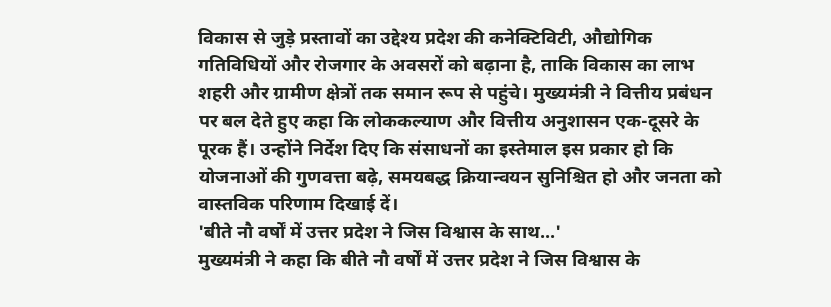विकास से जुड़े प्रस्तावों का उद्देश्य प्रदेश की कनेक्टिविटी, औद्योगिक गतिविधियों और रोजगार के अवसरों को बढ़ाना है, ताकि विकास का लाभ शहरी और ग्रामीण क्षेत्रों तक समान रूप से पहुंचे। मुख्यमंत्री ने वित्तीय प्रबंधन पर बल देते हुए कहा कि लोककल्याण और वित्तीय अनुशासन एक-दूसरे के पूरक हैं। उन्होंने निर्देश दिए कि संसाधनों का इस्तेमाल इस प्रकार हो कि योजनाओं की गुणवत्ता बढ़े, समयबद्ध क्रियान्वयन सुनिश्चित हो और जनता को वास्तविक परिणाम दिखाई दें।
'बीते नौ वर्षों में उत्तर प्रदेश ने जिस विश्वास के साथ...'
मुख्यमंत्री ने कहा कि बीते नौ वर्षों में उत्तर प्रदेश ने जिस विश्वास के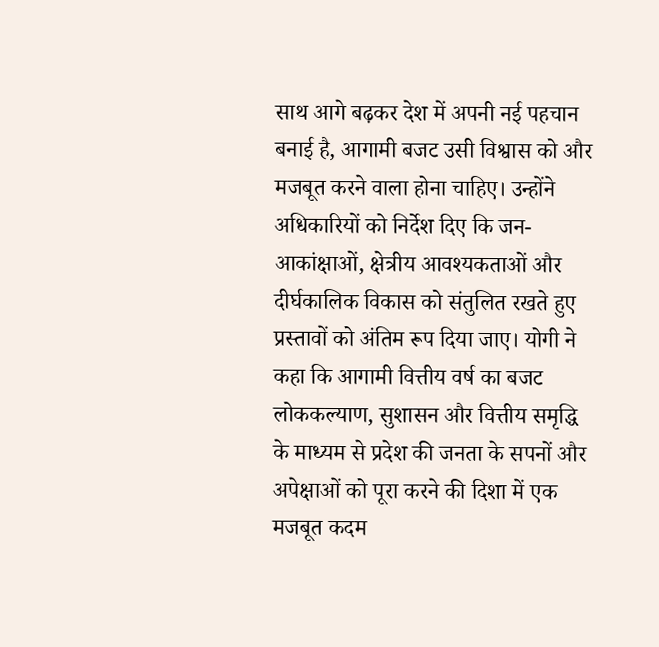साथ आगे बढ़कर देश में अपनी नई पहचान बनाई है, आगामी बजट उसी विश्वास को और मजबूत करने वाला होना चाहिए। उन्होंने अधिकारियों को निर्देश दिए कि जन-आकांक्षाओं, क्षेत्रीय आवश्यकताओं और दीर्घकालिक विकास को संतुलित रखते हुए प्रस्तावों को अंतिम रूप दिया जाए। योगी ने कहा कि आगामी वित्तीय वर्ष का बजट लोककल्याण, सुशासन और वित्तीय समृद्धि के माध्यम से प्रदेश की जनता के सपनों और अपेक्षाओं को पूरा करने की दिशा में एक मजबूत कदम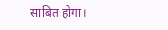साबित होगा।